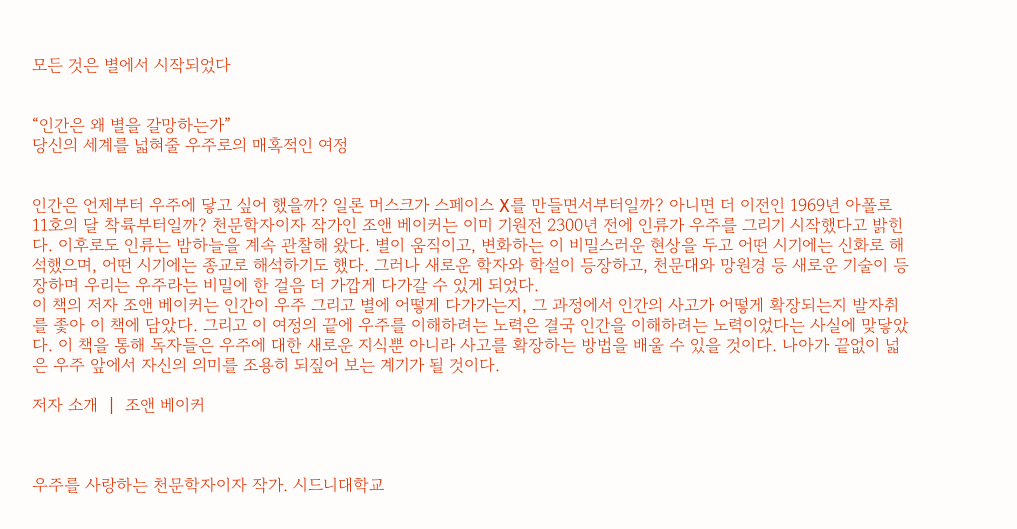모든 것은 별에서 시작되었다


“인간은 왜 별을 갈망하는가”
당신의 세계를 넓혀줄 우주로의 매혹적인 여정


인간은 언제부터 우주에 닿고 싶어 했을까? 일론 머스크가 스페이스 X를 만들면서부터일까? 아니면 더 이전인 1969년 아폴로 11호의 달 착륙부터일까? 천문학자이자 작가인 조앤 베이커는 이미 기원전 2300년 전에 인류가 우주를 그리기 시작했다고 밝힌다. 이후로도 인류는 밤하늘을 계속 관찰해 왔다. 별이 움직이고, 변화하는 이 비밀스러운 현상을 두고 어떤 시기에는 신화로 해석했으며, 어떤 시기에는 종교로 해석하기도 했다. 그러나 새로운 학자와 학설이 등장하고, 천문대와 망원경 등 새로운 기술이 등장하며 우리는 우주라는 비밀에 한 걸음 더 가깝게 다가갈 수 있게 되었다.
이 책의 저자 조앤 베이커는 인간이 우주 그리고 별에 어떻게 다가가는지, 그 과정에서 인간의 사고가 어떻게 확장되는지 발자취를 좇아 이 책에 담았다. 그리고 이 여정의 끝에 우주를 이해하려는 노력은 결국 인간을 이해하려는 노력이었다는 사실에 맞닿았다. 이 책을 통해 독자들은 우주에 대한 새로운 지식뿐 아니라 사고를 확장하는 방법을 배울 수 있을 것이다. 나아가 끝없이 넓은 우주 앞에서 자신의 의미를 조용히 되짚어 보는 계기가 될 것이다.

저자 소개 ┃ 조앤 베이커



우주를 사랑하는 천문학자이자 작가. 시드니대학교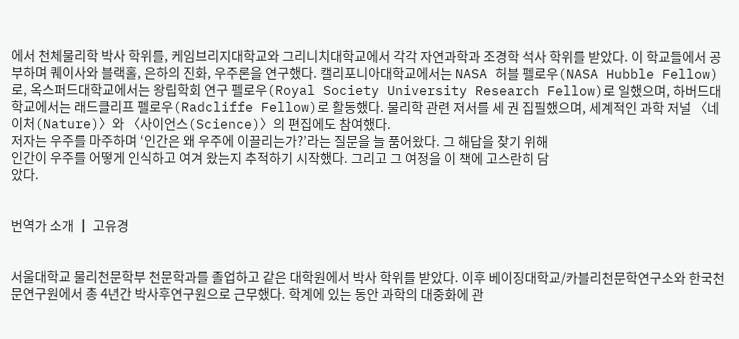에서 천체물리학 박사 학위를, 케임브리지대학교와 그리니치대학교에서 각각 자연과학과 조경학 석사 학위를 받았다. 이 학교들에서 공부하며 퀘이사와 블랙홀, 은하의 진화, 우주론을 연구했다. 캘리포니아대학교에서는 NASA 허블 펠로우(NASA Hubble Fellow)로, 옥스퍼드대학교에서는 왕립학회 연구 펠로우(Royal Society University Research Fellow)로 일했으며, 하버드대학교에서는 래드클리프 펠로우(Radcliffe Fellow)로 활동했다. 물리학 관련 저서를 세 권 집필했으며, 세계적인 과학 저널 〈네이처(Nature)〉와 〈사이언스(Science)〉의 편집에도 참여했다.
저자는 우주를 마주하며 ‘인간은 왜 우주에 이끌리는가?’라는 질문을 늘 품어왔다. 그 해답을 찾기 위해
인간이 우주를 어떻게 인식하고 여겨 왔는지 추적하기 시작했다. 그리고 그 여정을 이 책에 고스란히 담
았다.


번역가 소개 ┃ 고유경


서울대학교 물리천문학부 천문학과를 졸업하고 같은 대학원에서 박사 학위를 받았다. 이후 베이징대학교/카블리천문학연구소와 한국천문연구원에서 총 4년간 박사후연구원으로 근무했다. 학계에 있는 동안 과학의 대중화에 관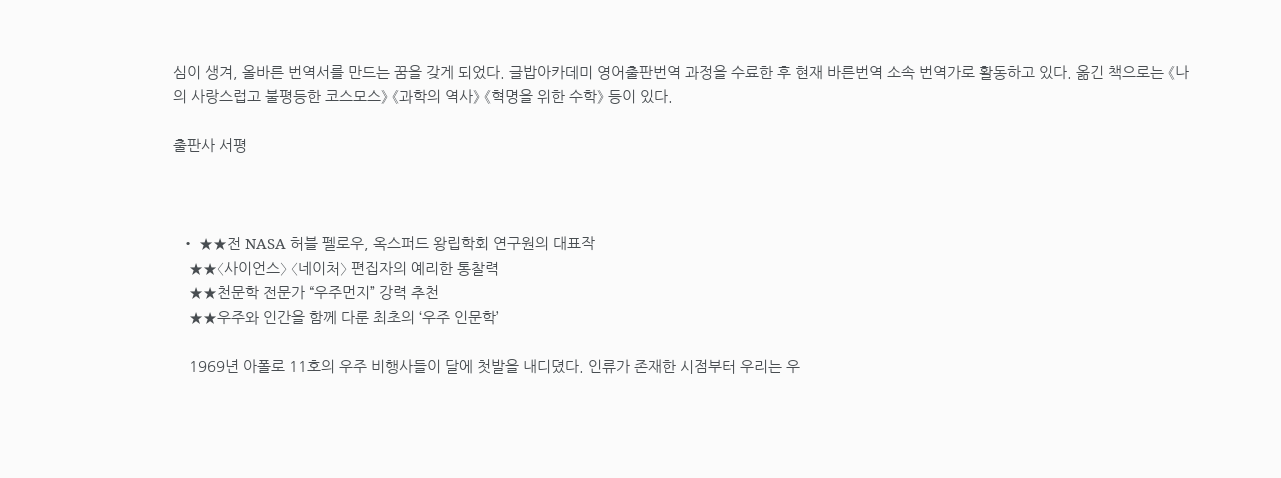심이 생겨, 올바른 번역서를 만드는 꿈을 갖게 되었다. 글밥아카데미 영어출판번역 과정을 수료한 후 현재 바른번역 소속 번역가로 활동하고 있다. 옮긴 책으로는 《나의 사랑스럽고 불평등한 코스모스》 《과학의 역사》 《혁명을 위한 수학》 등이 있다.

출판사 서평



  • ★★전 NASA 허블 펠로우, 옥스퍼드 왕립학회 연구원의 대표작
    ★★〈사이언스〉 〈네이처〉 편집자의 예리한 통찰력
    ★★천문학 전문가 “우주먼지” 강력 추천
    ★★우주와 인간을 함께 다룬 최초의 ‘우주 인문학’

    1969년 아폴로 11호의 우주 비행사들이 달에 첫발을 내디뎠다. 인류가 존재한 시점부터 우리는 우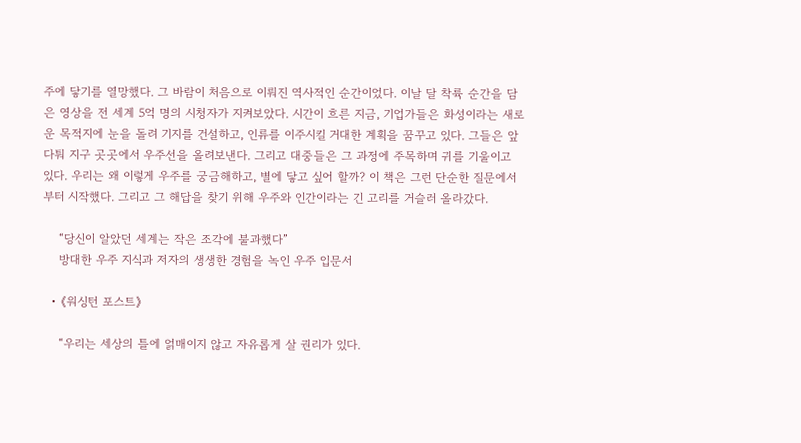주에 닿기를 열망했다. 그 바람이 처음으로 이뤄진 역사적인 순간이었다. 이날 달 착륙 순간을 담은 영상을 전 세계 5억 명의 시청자가 지켜보았다. 시간이 흐른 지금, 기업가들은 화성이라는 새로운 목적지에 눈을 돌려 기지를 건설하고, 인류를 이주시킬 거대한 계획을 꿈꾸고 있다. 그들은 앞다퉈 지구 곳곳에서 우주선을 올려보낸다. 그리고 대중들은 그 과정에 주목하며 귀를 기울이고 있다. 우리는 왜 이렇게 우주를 궁금해하고, 별에 닿고 싶어 할까? 이 책은 그런 단순한 질문에서부터 시작했다. 그리고 그 해답을 찾기 위해 우주와 인간이라는 긴 고리를 거슬러 올라갔다.

    “당신이 알았던 세계는 작은 조각에 불과했다”
    방대한 우주 지식과 저자의 생생한 경험을 녹인 우주 입문서

  • 《워싱턴 포스트》

    “우리는 세상의 틀에 얽매이지 않고 자유롭게 살 권리가 있다.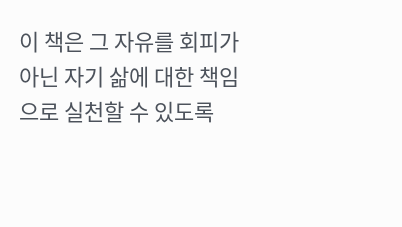이 책은 그 자유를 회피가 아닌 자기 삶에 대한 책임으로 실천할 수 있도록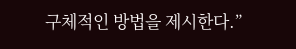구체적인 방법을 제시한다.”